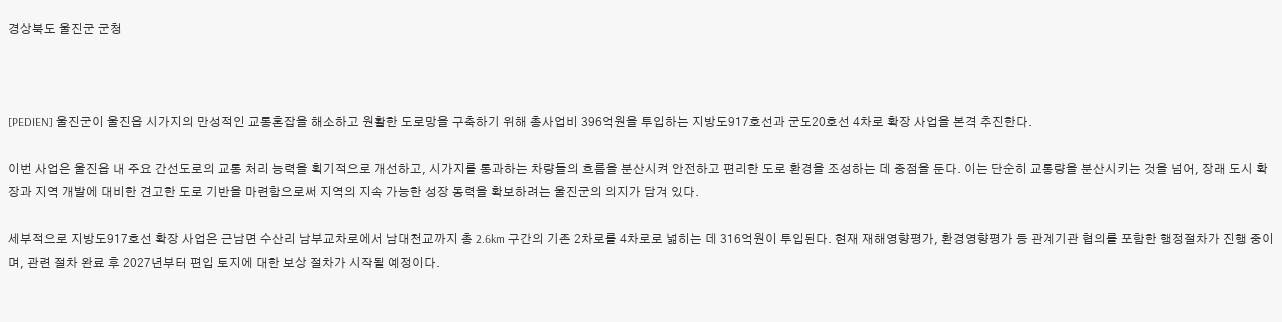경상북도 울진군 군청



[PEDIEN] 울진군이 울진읍 시가지의 만성적인 교통혼잡을 해소하고 원활한 도로망을 구축하기 위해 총사업비 396억원을 투입하는 지방도917호선과 군도20호선 4차로 확장 사업을 본격 추진한다.

이번 사업은 울진읍 내 주요 간선도로의 교통 처리 능력을 획기적으로 개선하고, 시가지를 통과하는 차량들의 흐름을 분산시켜 안전하고 편리한 도로 환경을 조성하는 데 중점을 둔다. 이는 단순히 교통량을 분산시키는 것을 넘어, 장래 도시 확장과 지역 개발에 대비한 견고한 도로 기반을 마련함으로써 지역의 지속 가능한 성장 동력을 확보하려는 울진군의 의지가 담겨 있다.

세부적으로 지방도917호선 확장 사업은 근남면 수산리 남부교차로에서 남대천교까지 총 2.6km 구간의 기존 2차로를 4차로로 넓히는 데 316억원이 투입된다. 현재 재해영향평가, 환경영향평가 등 관계기관 협의를 포함한 행정절차가 진행 중이며, 관련 절차 완료 후 2027년부터 편입 토지에 대한 보상 절차가 시작될 예정이다.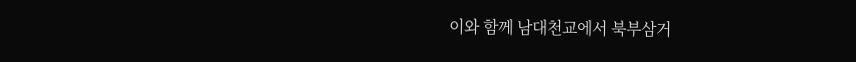이와 함께 남대천교에서 북부삼거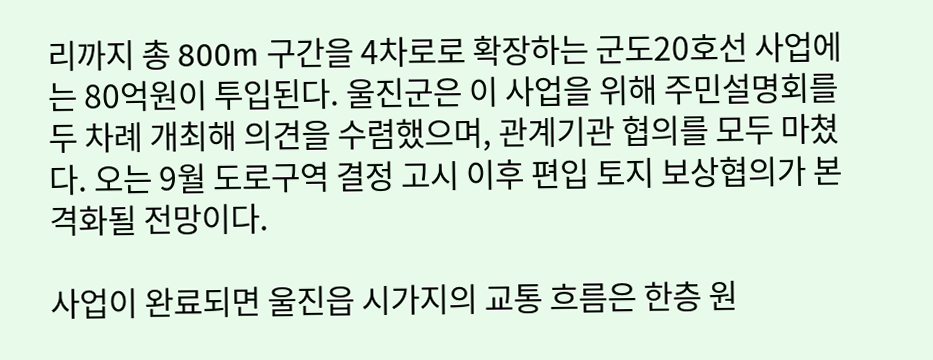리까지 총 800m 구간을 4차로로 확장하는 군도20호선 사업에는 80억원이 투입된다. 울진군은 이 사업을 위해 주민설명회를 두 차례 개최해 의견을 수렴했으며, 관계기관 협의를 모두 마쳤다. 오는 9월 도로구역 결정 고시 이후 편입 토지 보상협의가 본격화될 전망이다.

사업이 완료되면 울진읍 시가지의 교통 흐름은 한층 원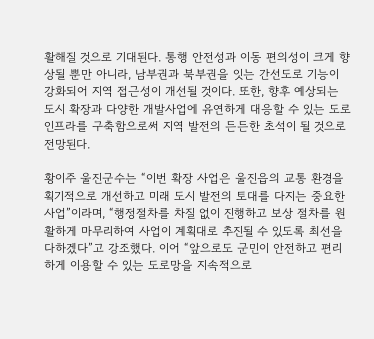활해질 것으로 기대된다. 통행 안전성과 이동 편의성이 크게 향상될 뿐만 아니라, 남부권과 북부권을 잇는 간선도로 기능이 강화되어 지역 접근성이 개선될 것이다. 또한, 향후 예상되는 도시 확장과 다양한 개발사업에 유연하게 대응할 수 있는 도로 인프라를 구축함으로써 지역 발전의 든든한 초석이 될 것으로 전망된다.

황이주 울진군수는 “이번 확장 사업은 울진읍의 교통 환경을 획기적으로 개선하고 미래 도시 발전의 토대를 다지는 중요한 사업”이라며, “행정절차를 차질 없이 진행하고 보상 절차를 원활하게 마무리하여 사업이 계획대로 추진될 수 있도록 최선을 다하겠다”고 강조했다. 이어 “앞으로도 군민이 안전하고 편리하게 이용할 수 있는 도로망을 지속적으로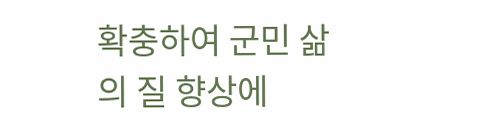확충하여 군민 삶의 질 향상에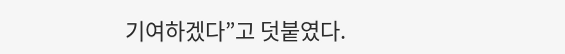기여하겠다”고 덧붙였다.